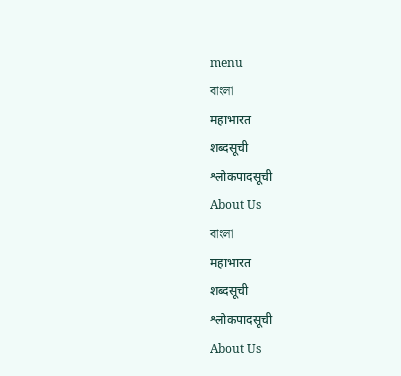menu
বাংলা
महाभारत
शब्दसूची
श्लोकपादसूची
About Us
বাংলা
महाभारत
शब्दसूची
श्लोकपादसूची
About Us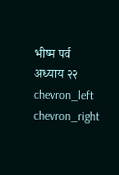भीष्म पर्व
अध्याय २२
chevron_left
chevron_right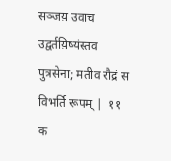सञ्जय़ उवाच
उद्वर्तय़िष्यंस्तव पुत्रसेना; मतीव रौद्रं स विभर्ति रूपम् |  ११   क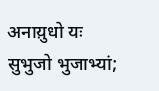अनाय़ुधो यः सुभुजो भुजाभ्यां;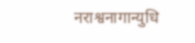नराश्वनागान्युधि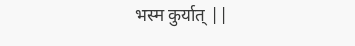भस्म कुर्यात् ||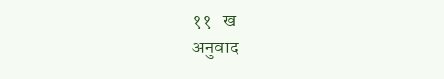११   ख
अनुवाद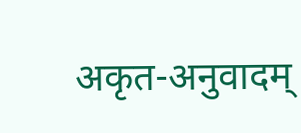अकृत-अनुवादम्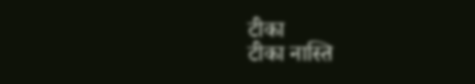टीका
टीका नास्ति